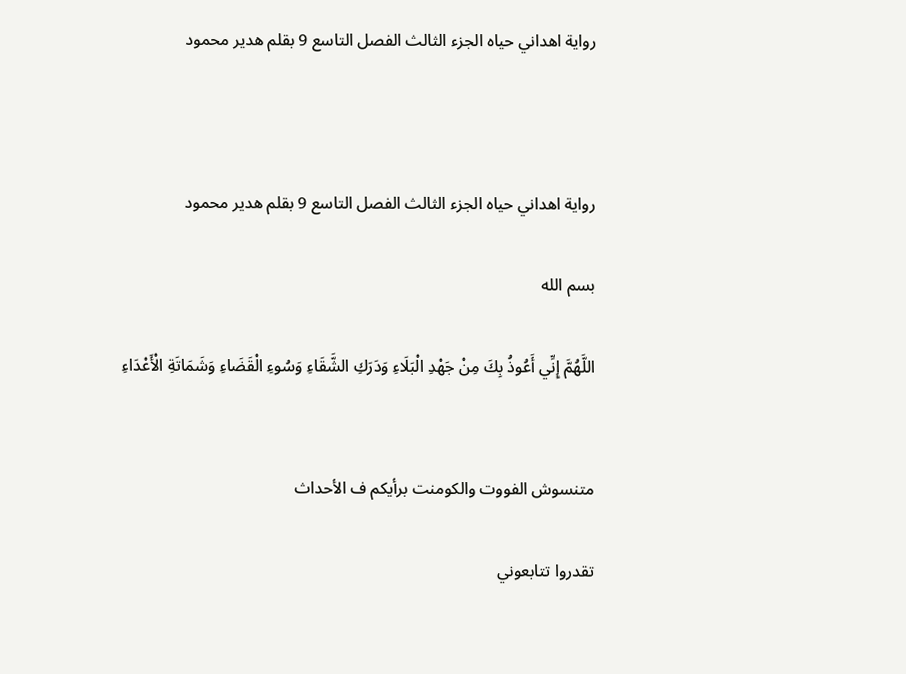رواية اهداني حياه الجزء الثالث الفصل التاسع 9 بقلم هدير محمود



رواية اهداني حياه الجزء الثالث الفصل التاسع 9 بقلم هدير محمود

بسم الله

اللَّهُمَّ إِنِّي أَعُوذُ بِكَ مِنْ جَهْدِ الْبَلَاءِ وَدَرَكِ الشَّقَاءِ وَسُوءِ الْقَضَاءِ وَشَمَاتَةِ الْأَعْدَاءِ


متنسوش الفووت والكومنت برأيكم ف الأحداث

تقدروا تتابعوني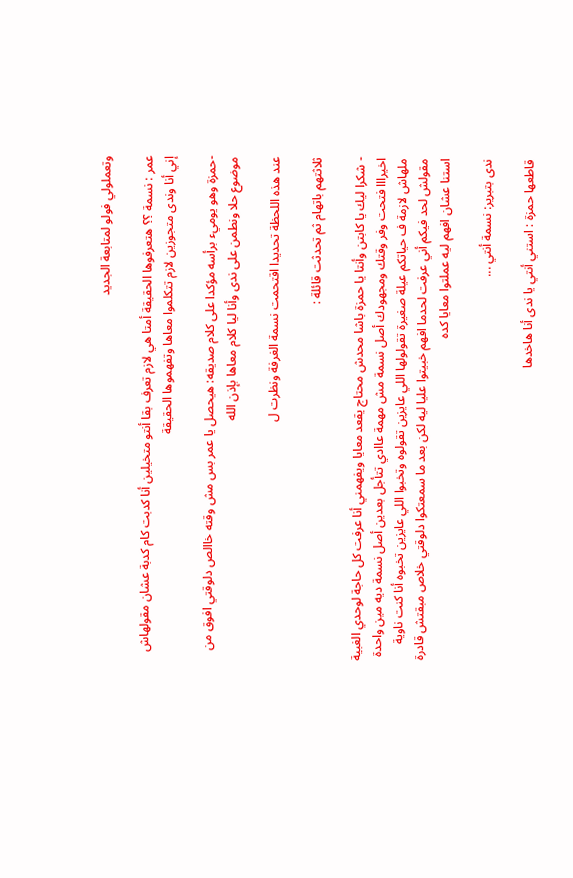وتعملولي فولو لمتابعة الجديد

عمر : نسمة ؟؟ هتعرفوها الحقيقة أمتا هي لازم تعرف بقا أنتو متخيلين أنا كدبت كام كدبة عشان مقولهاش إني أنا وندى متجوزين لازم تتكلموا معاها وتفهموها الحقيقة

-حمزة وهو يوميء برأسه مؤكدا على كلام صديقه: هيحصل يا عمر بس مش وقته خاالص دلوقتي افوق من موضوع حلا ونطمن على ندى وأنا ليا كلام معاها بإذن الله

عند هذه اللحظة تحديدا اقتحمت نسمة الغرفة ونظرت ل

ثلاثتهم باتهام ثم تحدثت قائلة :

- شكرا ليك يا كابتن وأنتا يا حمزة باشا محدش محتاج يقعد معايا ويفهمني أنا عرفت كل حاجة لوحدي الغبية اخيرااا فتحت وفر وقتك ومجهودك أصل نسمة مش مهمة عاادي تتأجل بعدين أصل نسمة ديه مين واحدة ملهاش لازمة ف حياتكم عيلة صغيرة تقولولها اللي عايزين تقولوه وتخبوا اللي عايزين تخبوه أنا كنت ناوية مقولش لحد فيكم أني عرفت لحدما افهم خبيتوا عليا ليه لكن بعد ما سمعتكوا دلوقتي خلاص مبقتش قادرة استنا عشان افهم ليه عملتوا معايا كده

ندى بتبرير: نسمة أنتي ...

قاطعها حمزة : استني أنتي يا ندى أنا هاخدها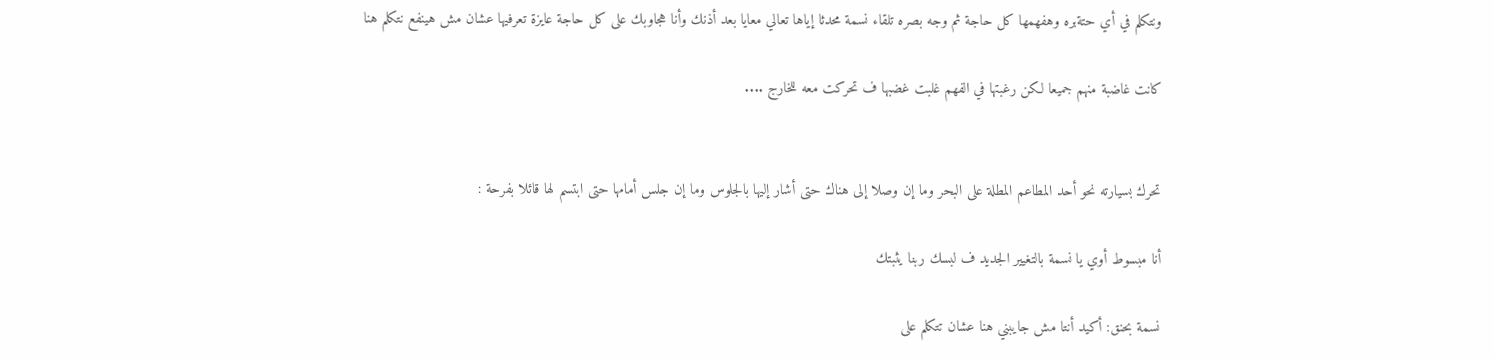ونتكلم في أي حتةبره وهفهمها كل حاجة ثم وجه بصره تلقاء نسمة محدثا إياها تعالي معايا بعد أذنك وأنا هجاوبك على كل حاجة عايزة تعرفيها عشان مش هينفع نتكلم هنا

كانت غاضبة منهم جميعا لكن رغبتها في الفهم غلبت غضبها ف تحركت معه للخارج ....


تحرك بسيارته نحو أحد المطاعم المطلة على البحر وما إن وصلا إلى هناك حتى أشار إليها بالجلوس وما إن جلس أمامها حتى ابتسم لها قائلا بفرحة :

أنا مبسوط أوي يا نسمة بالتغيير الجديد ف لبسك ربنا يثبتك

نسمة بحنق: أكيد أنتا مش جايبني هنا عشان تتكلم على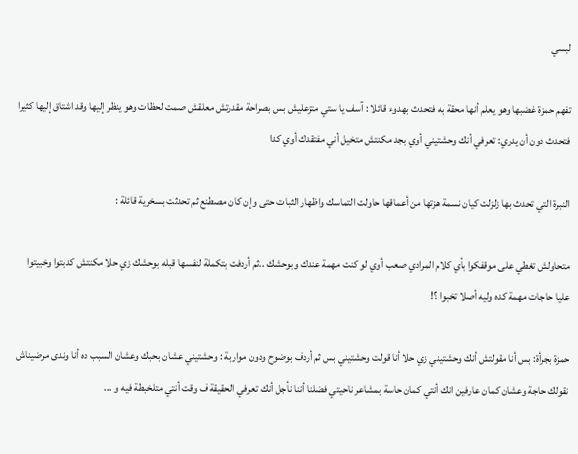لبسي

تفهم حمزة غضبها وهو يعلم أنها محقة به فتحدث بهدوء قائلا : آسف يا ستي متزعليش بس بصراحة مقدرتش معلقش صمت لحظات وهو ينظر إليها وقد اشتاق إليها كثيرا فتحدث دون أن يدري: تعرفي أنك وحشتيني أوي بجد مكنتش متخيل أني مفتقدك أوي كدا

النبرة التي تحدث بها زلزلت كيان نسمة هزتها من أعماقها حاولت التماسك واظهار الثبات حتى وإن كان مصطنع ثم تحدثت بسخرية قائلة :

متحاولش تغطي على موقفكوا بأي كلام المرادي صعب أوي لو كنت مهمة عندك وبوحشك ..ثم أردفت بتكملة لنفسها قبله بوحشك زي حلا مكنتش كدبتوا وخبيتوا عليا حاجات مهمة كده وليه أصلا تخبوا ؟!

حمزة بجرأة: بس أنا مقولتش أنك وحشتيني زي حلا أنا قولت وحشتيني بس ثم أردف بوضوح ودون مواربة : وحشتيني عشان بحبك وعشان السبب ده أنا وندى مرضيناش نقولك حاجة وعشان كمان عارفين انك أنتي كمان حاسة بمشاعر ناحيتي فضلنا أننا نأجل أنك تعرفي الحقيقة ف وقت أنتي متلخبطة فيه و ...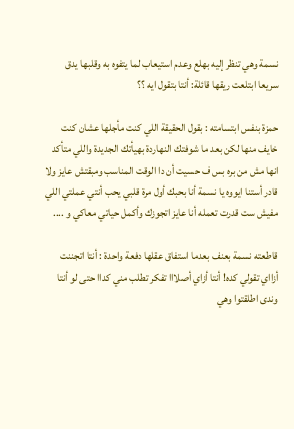نسمة وهي تنظر إليه بهلع وعدم استيعاب لما يتفوه به وقلبها يدق سريعا ابتلعت ريقها قائلة: أنتا بتقول ايه ؟؟

حمزة بنفس ابتسامته : بقول الحقيقة اللي كنت مأجلها عشان كنت خايف منها لكن بعد ما شوفتك النهاردة بهيأتك الجديدة واللي متأكد انها مش من بره بس ف حسيت أن دا الوقت المناسب ومبقتش عايز ولا قادر أستنا ايووه يا نسمة أنا بحبك أول مرة قلبي يحب أنتي عملتي اللي مفيش ست قدرت تعمله أنا عايز اتجوزك وأكمل حياتي معاكي و ....

قاطعته نسمة بعنف بعدما استفاق عقلها دفعة واحدة : أنتا اتجننت أزااي تقولي كده! أنتا أزاي أصلااا تفكر تطلب مني كداا حتى لو أنتا وندى اطلقتوا وهي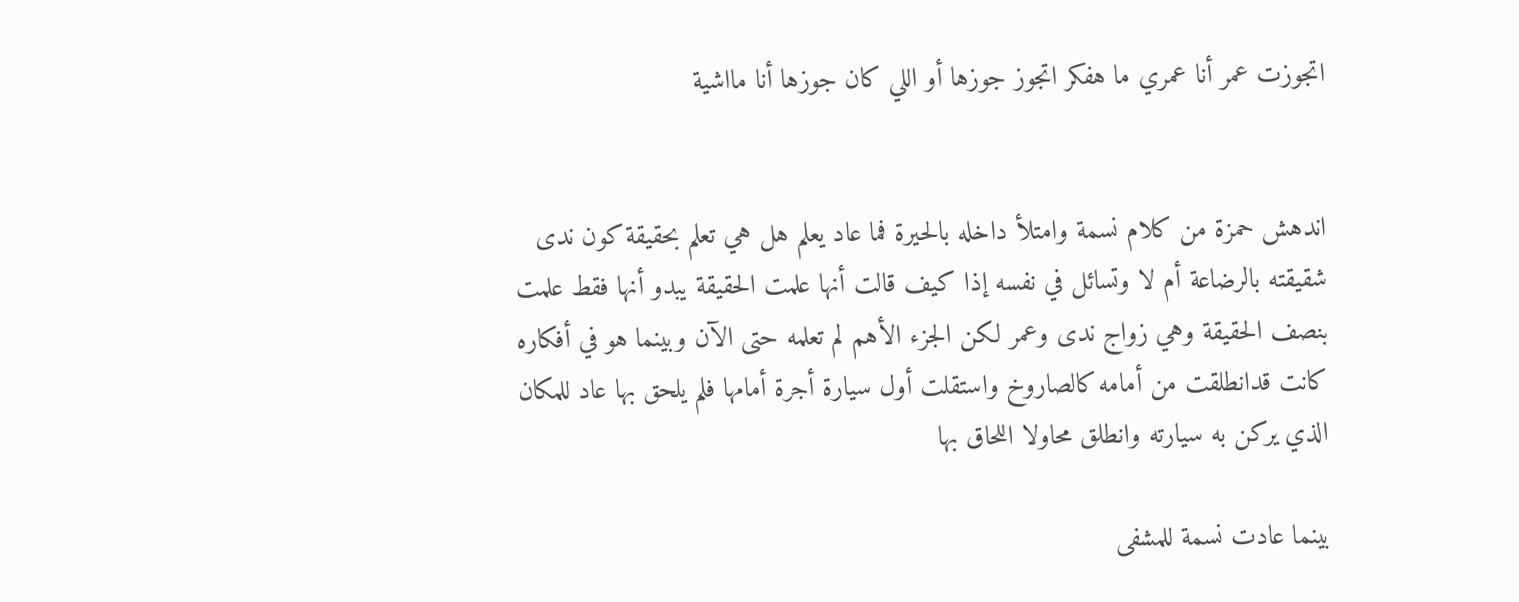اتجوزت عمر أنا عمري ما هفكر اتجوز جوزها أو اللي كان جوزها أنا مااشية


اندهش حمزة من كلام نسمة وامتلأ داخله بالحيرة فما عاد يعلم هل هي تعلم بحقيقة كون ندى شقيقته بالرضاعة أم لا وتسائل في نفسه إذا كيف قالت أنها علمت الحقيقة يبدو أنها فقط علمت بنصف الحقيقة وهي زواج ندى وعمر لكن الجزء الأهم لم تعلمه حتى الآن وبينما هو في أفكاره كانت قدانطلقت من أمامه كالصاروخ واستقلت أول سيارة أجرة أمامها فلم يلحق بها عاد للمكان الذي يركن به سيارته وانطلق محاولا اللحاق بها

بينما عادت نسمة للمشفى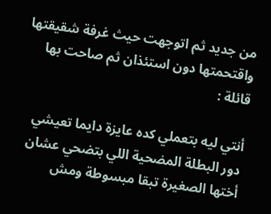من جديد ثم اتوجهت حيث غرفة شقيقتها واقتحمتها دون استئذان ثم صاحت بها قائلة :

أنتي ليه بتعملي كده عايزة دايما تعيشي دور البطلة المضحية اللي بتضحي عشان أختها الصغيرة تبقا مبسوطة ومش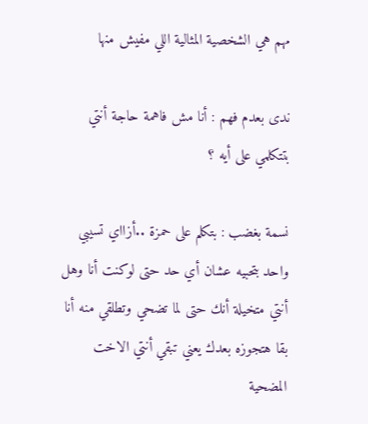مهم هي الشخصية المثالية اللي مفيش منها

ندى بعدم فهم : أنا مش فاهمة حاجة أنتي بتتكلمي على أيه ؟

نسمة بغضب : بتكلم على حمزة ..أزااي تسيبي واحد بتحبيه عشان أي حد حتى لوكنت أنا وهل أنتي متخيلة أنك حتى لما تضحي وتطلقي منه أنا بقا هتجوزه بعدك يعني تبقي أنتي الاخت المضحية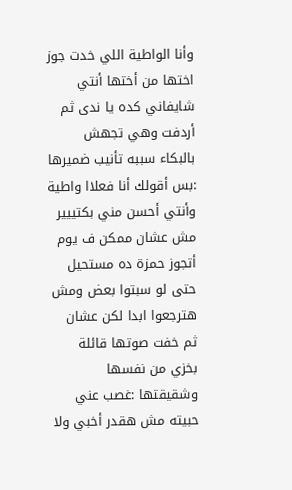وأنا الواطية اللي خدت جوز اختها من أختها أنتي شايفاني كده يا ندى ثم أردفت وهي تجهش بالبكاء سببه تأنيب ضميرها :بس أقولك أنا فعلاا واطية وأنتي أحسن مني بكتييير مش عشان ممكن ف يوم أتجوز حمزة ده مستحيل حتى لو سبتوا بعض ومش هترجعوا ابدا لكن عشان ثم خفت صوتها قائلة بخزي من نفسها وشقيقتها :غصب عني حبيته مش هقدر أخبي ولا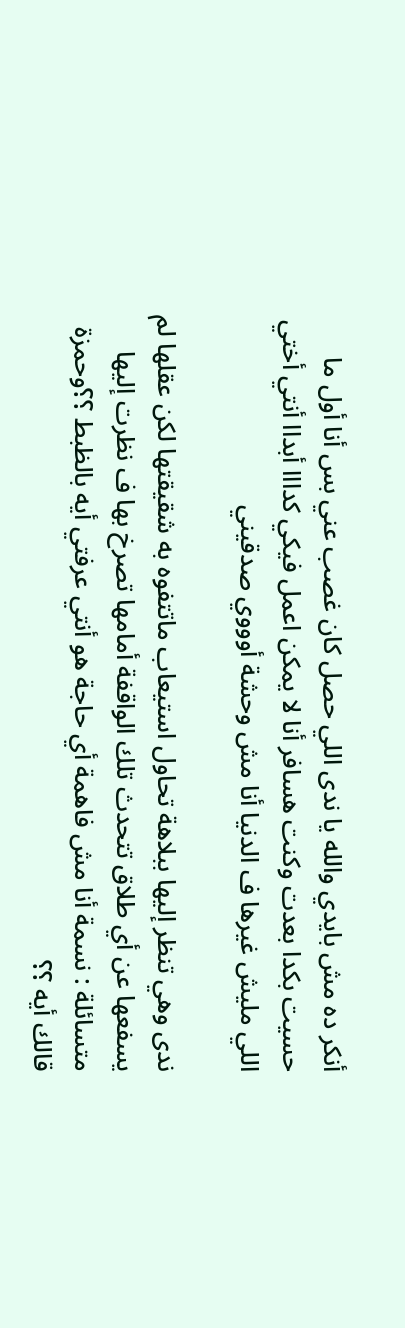أنكر ده مش بايدي والله يا ندى اللي حصل كان غصب عني بس أنا أول ما حسيت بكدا بعدت وكنت هسافر أنا لا يمكن اعمل فيكي كدااا أبداا أنتي أختي اللي مليش غيرها ف الدنيا أنا مش وحشة أوووي صدقيني

ندى وهي تنظر إليها ببلاهة تحاول استيعاب ماتتفوه به شقيقتها لكن عقلها لم يسفعها عن أي طلاق تتحدث تلك الواقفة أمامها تصرخ بها ف نظرت إليها متسائلة : نسمة أنا مش فاهمة أي حاجة هو أنتي عرفتي أيه بالظبط ؟؟وحمزة قالك أيه ؟؟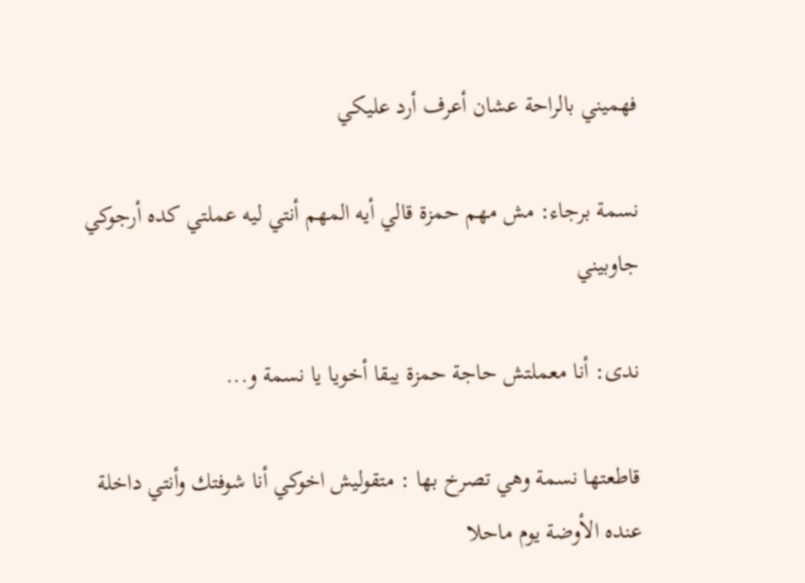فهميني بالراحة عشان أعرف أرد عليكي

نسمة برجاء: مش مهم حمزة قالي أيه المهم أنتي ليه عملتي كده أرجوكي جاوبيني

ندى: أنا معملتش حاجة حمزة يبقا أخويا يا نسمة و...

قاطعتها نسمة وهي تصرخ بها : متقوليش اخوكي أنا شوفتك وأنتي داخلة عنده الأوضة يوم ماحلا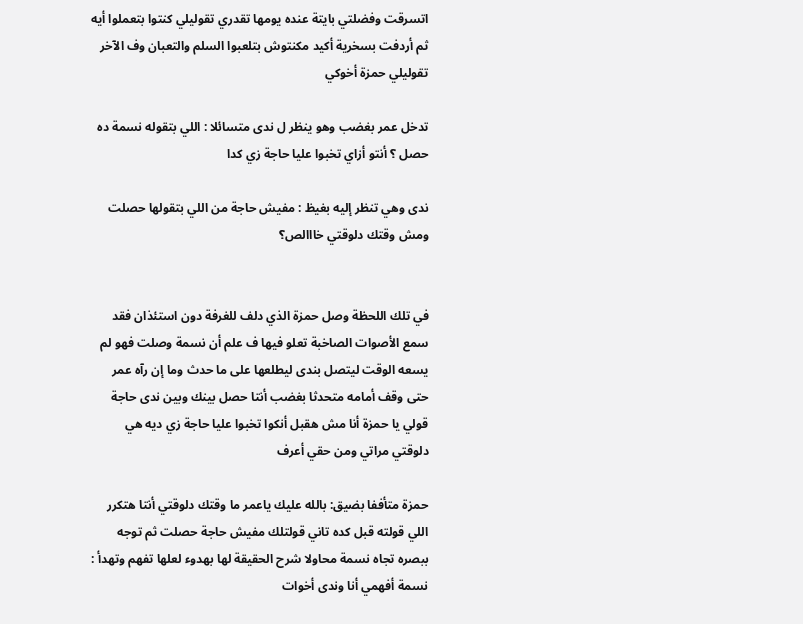اتسرقت وفضلتي بايتة عنده يومها تقدري تقوليلي كنتوا بتعملوا أيه ثم أردفت بسخرية أكيد مكنتوش بتلعبوا السلم والتعبان وف الآخر تقوليلي حمزة أخوكي

تدخل عمر بغضب وهو ينظر ل ندى متسائلا : اللي بتقوله نسمة ده حصل ؟ أنتو أزاي تخبوا عليا حاجة زي كدا

ندى وهي تنظر إليه بغيظ : مفيش حاجة من اللي بتقولها حصلت ومش وقتك دلوقتي خااالص؟


في تلك اللحظة وصل حمزة الذي دلف للغرفة دون استئذان فقد سمع الأصوات الصاخبة تعلو فيها ف علم أن نسمة وصلت فهو لم يسعه الوقت ليتصل بندى ليطلعها على ما حدث وما إن رآه عمر حتى وقف أمامه متحدثا بغضب أنتا حصل بينك وبين ندى حاجة قولي يا حمزة أنا مش هقبل أنكوا تخبوا عليا حاجة زي ديه هي دلوقتي مراتي ومن حقي أعرف

حمزة متأففا بضيق: بالله عليك ياعمر ما وقتك دلوقتي أنتا هتكرر اللي قولته قبل كده تاني قولتلك مفيش حاجة حصلت ثم توجه ببصره تجاه نسمة محاولا شرح الحقيقة لها بهدوء لعلها تفهم وتهدأ : نسمة أفهمي أنا وندى أخوات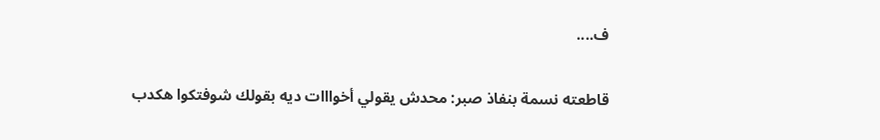ف....

قاطعته نسمة بنفاذ صبر: محدش يقولي أخوااات ديه بقولك شوفتكوا هكدب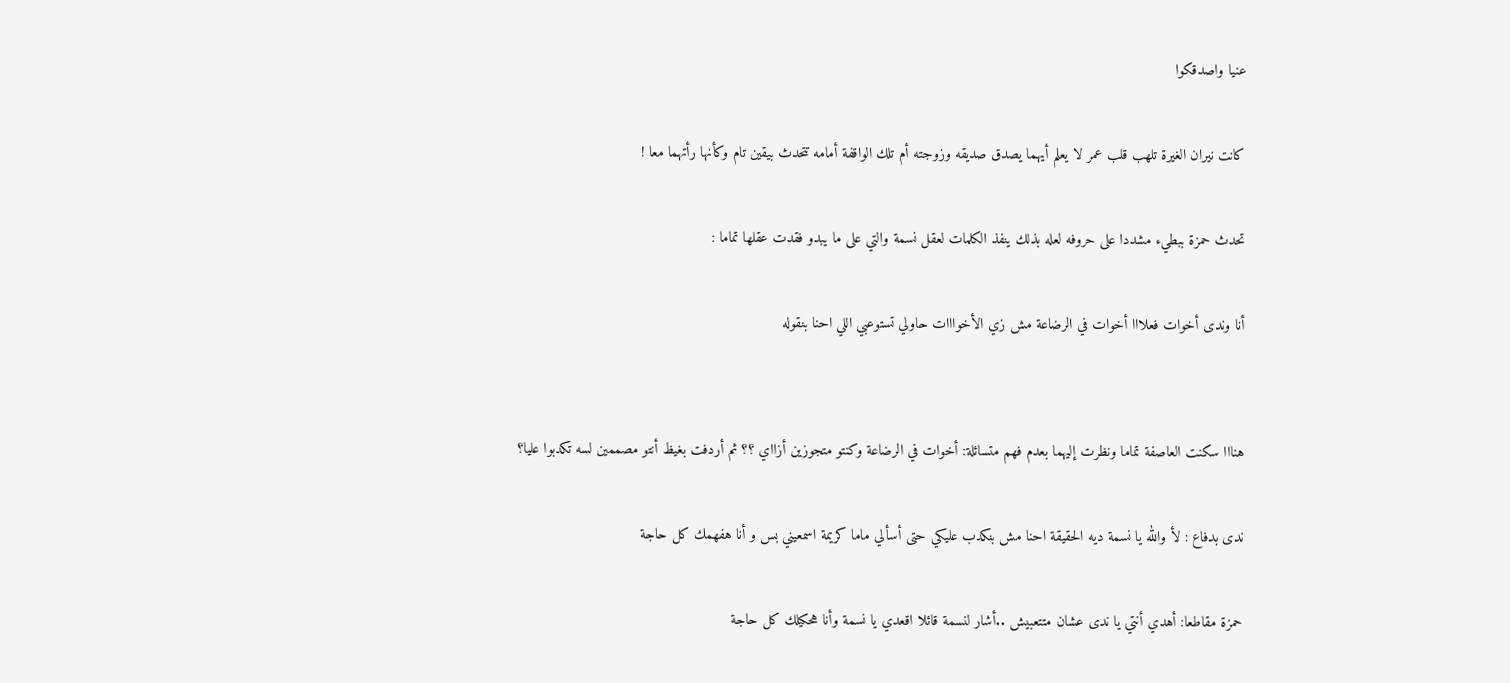عنيا واصدقكوا

كانت نيران الغيرة تلهب قلب عمر لا يعلم أيهما يصدق صديقه وزوجته أم تلك الواقفة أمامه تتحدث بيقين تام وكأنها رأتهما معا !

تحدث حمزة ببطيء مشددا على حروفه لعله بذلك ينفذ الكلمات لعقل نسمة والتي على ما يبدو فقدت عقلها تماما :

أنا وندى أخوات فعلااا أخوات في الرضاعة مش زي الأخوااات حاولي تستوعبي اللي احنا بنقوله


هنااا سكنت العاصفة تماما ونظرت إليهما بعدم فهم متسائلة: أخوات في الرضاعة وكنتو متجوزين أزااي ؟؟ ثم أردفت بغيظ أنتو مصممين لسه تكدبوا عليا؟

ندى بدفاع : لأ والله يا نسمة ديه الحقيقة احنا مش بنكدب عليكي حتى أسألي ماما كريمة اسمعيني بس و أنا هفهمك كل حاجة

حمزة مقاطعا: أهدي أنتي يا ندى عشان متتعبيش ..أشار لنسمة قائلا اقعدي يا نسمة وأنا هحكيلك كل حاجة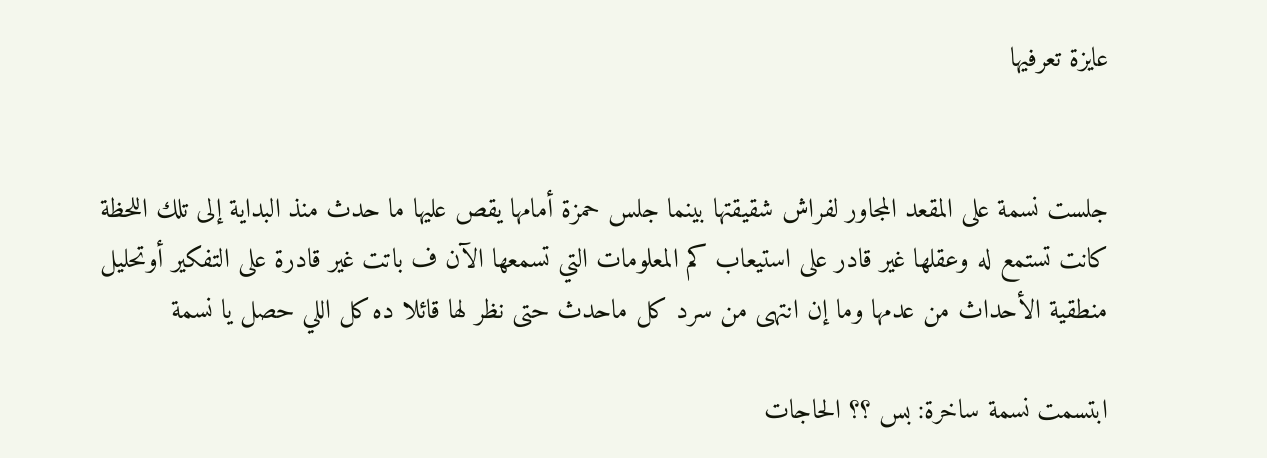عايزة تعرفيها


جلست نسمة على المقعد المجاور لفراش شقيقتها بينما جلس حمزة أمامها يقص عليها ما حدث منذ البداية إلى تلك اللحظة كانت تستمع له وعقلها غير قادر على استيعاب كم المعلومات التي تسمعها الآن ف باتت غير قادرة على التفكير أوتحليل منطقية الأحداث من عدمها وما إن انتهى من سرد كل ماحدث حتى نظر لها قائلا ده كل اللي حصل يا نسمة

ابتسمت نسمة ساخرة: بس ؟؟ الحاجات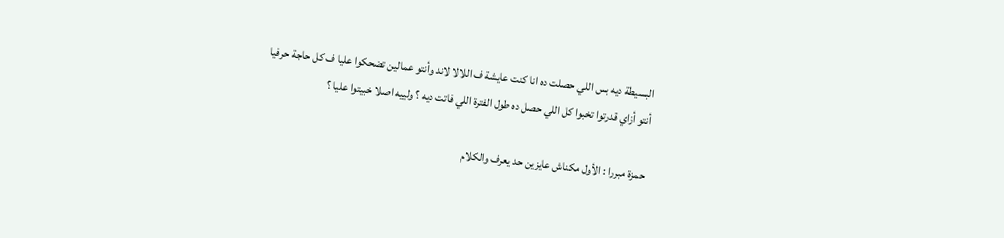البسيطة ديه بس اللي حصلت ده انا كنت عايشة ف اللالا لاند وأنتو عمالين تضحكوا عليا ف كل حاجة حرفيا أنتو أزاي قدرتوا تخبوا كل اللي حصل ده طول الفترة اللي فاتت ديه ؟ ولييه اصلا خبيتوا عليا ؟

حمزة مبررا : الأول مكناش عايزين حد يعرف والكلام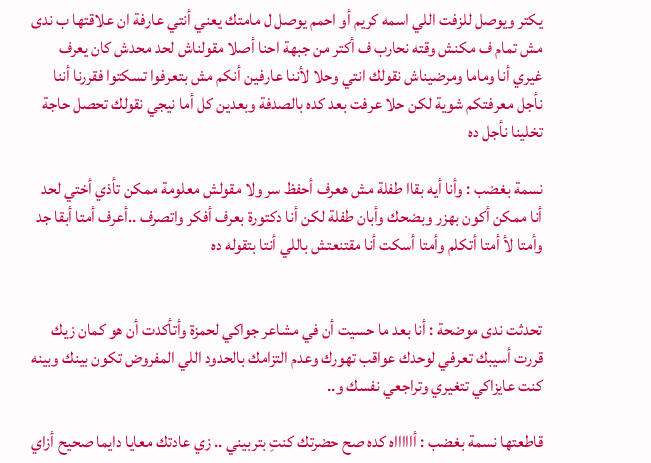يكتر ويوصل للزفت اللي اسمه كريم أو احمم يوصل ل مامتك يعني أنتي عارفة ان علاقتها ب ندى مش تمام ف مكنش وقته نحارب ف أكتر من جبهة احنا أصلا مقولناش لحد محدش كان يعرف غيري أنا وماما ومرضيناش نقولك انتي وحلا لأننا عارفين أنكم مش بتعرفوا تسكتوا فقررنا أننا نأجل معرفتكم شوية لكن حلا عرفت بعد كده بالصدفة وبعدين كل أما نيجي نقولك تحصل حاجة تخلينا نأجل ده

نسمة بغضب : وأنا أيه بقاا طفلة مش هعرف أحفظ سر ولا مقولش معلومة ممكن تأذي أختي لحد أنا ممكن أكون بهزر وبضحك وأبان طفلة لكن أنا دكتورة بعرف أفكر واتصرف ..أعرف أمتا أبقا جد وأمتا لأ أمتا أتكلم وأمتا أسكت أنا مقتنعتش باللي أنتا بتقوله ده


تحدثت ندى موضحة : أنا بعد ما حسيت أن في مشاعر جواكي لحمزة وأتأكدت أن هو كمان زيك قررت أسيبك تعرفي لوحدك عواقب تهورك وعدم التزامك بالحدود اللي المفروض تكون بينك وبينه كنت عايزاكي تتغيري وتراجعي نفسك و..

قاطعتها نسمة بغضب : أاااااه كده صح حضرتك كنتِ بتربيني .. زي عادتك معايا دايما صحيح أزاي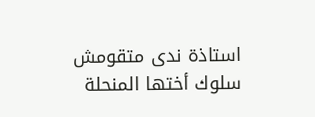استاذة ندى متقومش سلوك أختها المنحلة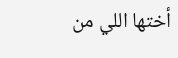أختها اللي من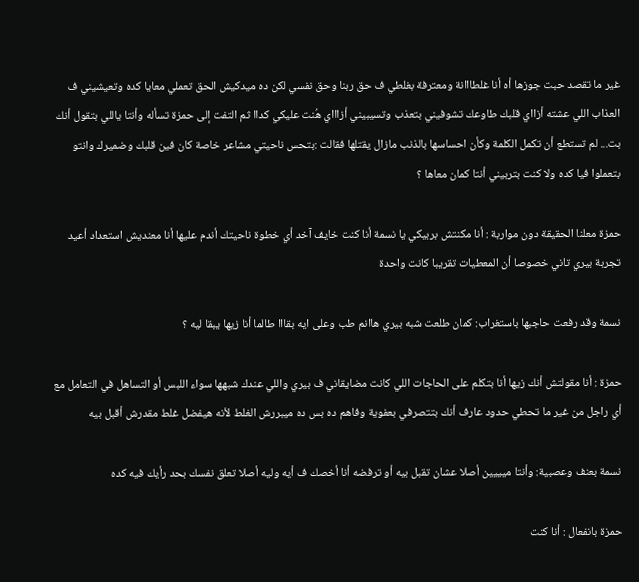غير ما تقصد حبت جوزها أه أنا غلطااانة ومعترفة بغلطي ف حق ربنا وحق نفسي لكن ده ميدكيش الحق تعملي معايا كده وتعيشيني ف العذاب اللي عشته أزااي قلبك طاوعك تشوفيني بتعذب وتسيبيني أزاااي هُنت عليكي كداا ثم التفت إلى حمزة تسأله وأنتا ياللي بتقول أنك بت... لم تستطع أن تكمل الكلمة وكأن احساسها بالذنب مازال يقتلها فقالت :بتحس ناحيتي مشاعر خاصة كان فين قلبك وضميرك وانتو بتعملوا فيا كده ولا كنت بتربيني أنتا كمان معاها ؟

حمزة معلنا الحقيقة دون مواربة : أنا مكنتش بربيكي يا نسمة أنا كنت خايف آخد أي خطوة ناحيتك أندم عليها أنا معنديش استعداد أعيد تجربة بيري تاني خصوصا أن المعطيات تقريبا كانت واحدة

نسمة وقد رفعت حاجبها باستغراب: كمان طلعت شبه بيري هاانم طب وعلى ايه بقااا طالما أنا زيها يبقا ليه ؟

حمزة : أنا مقولتش أنك زيها أنا بتكلم على الحاجات اللي كانت مضايقاني ف بيري واللي عندك شبهها سواء اللبس أو التساهل في التعامل مع أي راجل من غير ما تحطي حدود عارف أنك بتتصرفي بعفوية وفاهم ده بس ده ميبررش الغلط لأنه هيفضل غلط مقدرش أقبل بيه

نسمة بعنف وعصبية: وأنتا ميييين أصلا عشان تقبل بيه أو ترفضه أنا أخصك ف أيه وليه أصلا تعلق نفسك بحد رأيك فيه كده

حمزة بانفعال : أنا كنت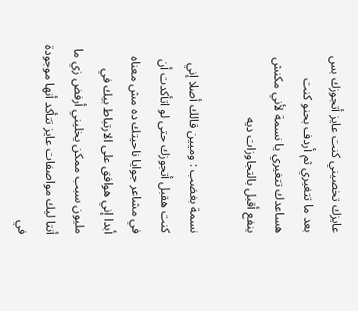عايزك تخصيني كنت عايز أتجوزك بس بعد ما تتغيري ثم أردف بحنو كنت هساعدك تتغيري يا نسمة لأني مكنش ينفع أقبل بالتجاوزات ديه

نسمة بغضب : وميين قالك أصلا إني كنت هقبل أتجوزك حتى لو اتأكدت أن في مشاعر جوايا ناحيتك ده مش معناه أبدا إني هوافق على الارتباط بيك في مليون سبب ممكن يخليني أرفض زي ما أنتا ليك مواصفات عايز تتأكد أنها موجودة في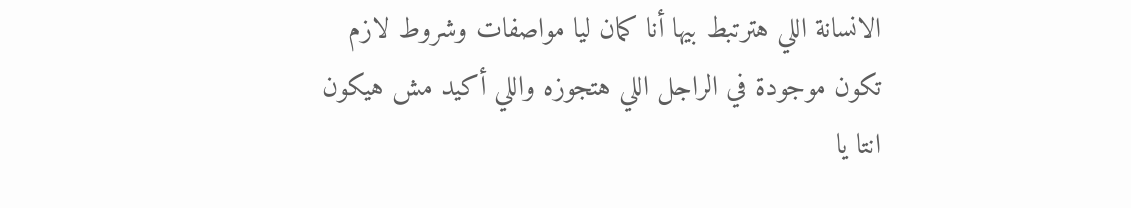الانسانة اللي هترتبط بيها أنا كمان ليا مواصفات وشروط لازم تكون موجودة في الراجل اللي هتجوزه واللي أكيد مش هيكون انتا يا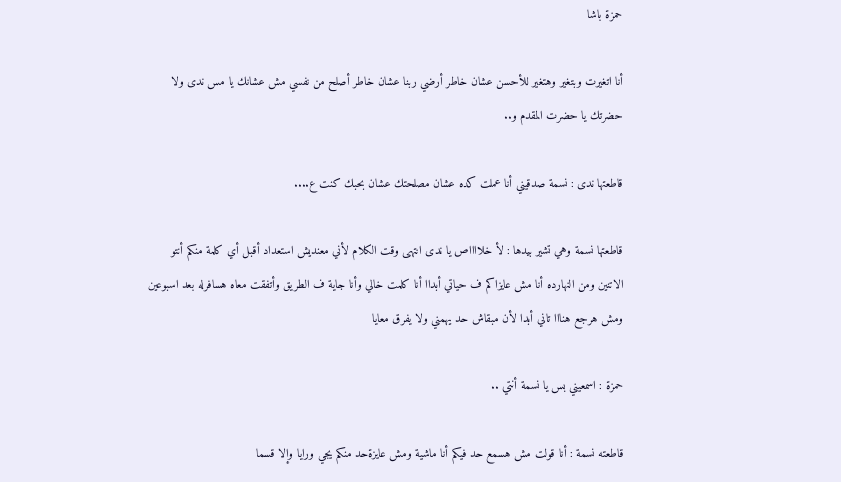حمزة باشا

أنا اتغيرت وبتغير وهتغير للأحسن عشان خاطر أرضي ربنا عشان خاطر أصلح من نفسي مش عشانك يا مس ندى ولا حضرتك يا حضرت المقدم و..

قاطعتها ندى : نسمة صدقيني أنا عملت كده عشان مصلحتك عشان بحبك كنت ع....

قاطعتها نسمة وهي تشير بيدها : لأ خلااااص يا ندى انتهى وقت الكلام لأني معنديش استعداد أقبل أي كلمة منكم أنتو الاتنين ومن النهارده أنا مش عايزاكم ف حياتي أبداا أنا كلمت خالي وأنا جاية ف الطريق وأتفقت معاه هسافرله بعد اسبوعين ومش هرجع هنااا تاني أبدا لأن مبقاش حد يهمني ولا يفرق معايا

حمزة : اسمعيني بس يا نسمة أنتي ..

قاطعته نسمة : أنا قولت مش هسمع حد فيكم أنا ماشية ومش عايزةحد منكم يجي ورايا وإلا قسما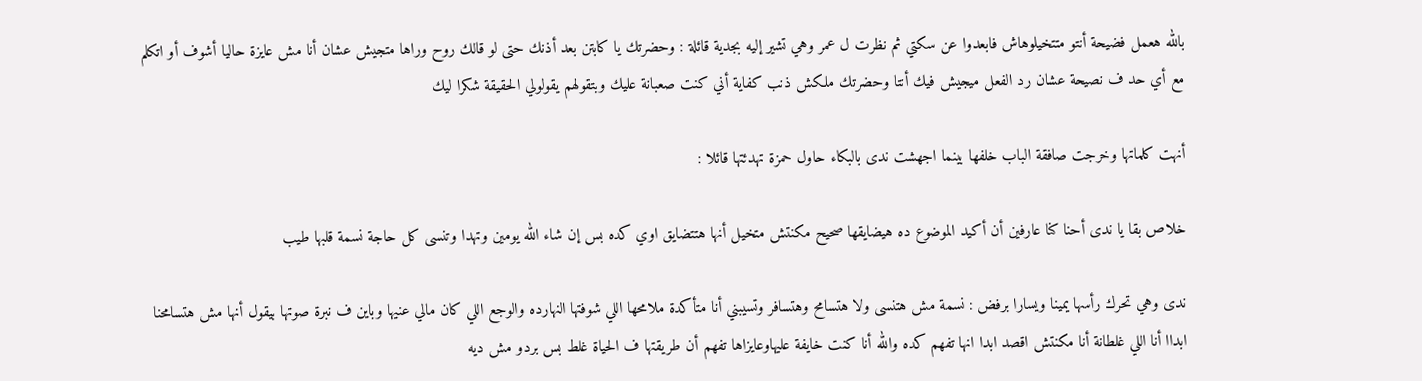بالله هعمل فضيحة أنتو متتخيلوهاش فابعدوا عن سكتي ثم نظرت ل عمر وهي تشير إليه بجدية قائلة : وحضرتك يا كابتن بعد أذنك حتى لو قالك روح وراها متجيش عشان أنا مش عايزة حاليا أشوف أو اتكلم مع أي حد ف نصيحة عشان رد الفعل ميجيش فيك أنتا وحضرتك ملكش ذنب كفاية أني كنت صعبانة عليك وبتقولهم يقولولي الحقيقة شكرا ليك

أنهت كلماتها وخرجت صافقة الباب خلفها بينما اجهشت ندى بالبكاء حاول حمزة تهدئتها قائلا :

خلاص بقا يا ندى أحنا كنا عارفين أن أكيد الموضوع ده هيضايقها صحيح مكنتش متخيل أنها هتتضايق اوي كده بس إن شاء الله يومين وتهدا وتنسى كل حاجة نسمة قلبها طيب

ندى وهي تحرك رأسها يمينا ويسارا برفض : نسمة مش هتنسى ولا هتسامح وهتسافر وتسيبني أنا متأكدة ملامحها اللي شوفتها النهارده والوجع اللي كان مالي عنيها وباين ف نبرة صوتها بيقول أنها مش هتسامحنا ابداا أنا اللي غلطانة أنا مكنتش اقصد ابدا انها تفهم كده والله أنا كنت خايفة عليهاوعايزاها تفهم أن طريقتها ف الحياة غلط بس بردو مش ديه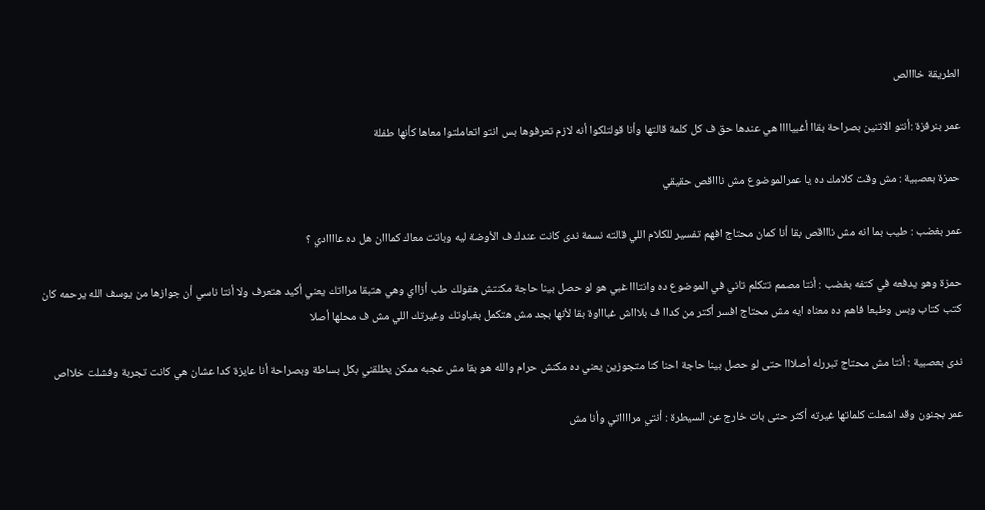الطريقة خااالص

عمر بنرفزة :أنتو الاتنين بصراحة بقاا أغبياااا هي عندها حق ف كل كلمة قالتها وأنا قولتلكوا أنه لازم تعرفوها بس انتو اتعاملتوا معاها كأنها طفلة

حمزة بعصبية : مش وقت كلامك ده يا عمرالموضوع مش ناااقص حقيقي

عمر بغضب : طيب بما انه مش ناااقص بقا أنا كمان محتاج افهم تفسير للكلام اللي قالته نسمة ندى كانت عندك ف الأوضة ليه وباتت معاك كمااان هل ده عاااادي ؟

حمزة وهو يدفعه في كتفه بغضب : أنتا مصمم تتكلم تاني في الموضوع ده وانتااا غبي هو لو حصل بينا حاجة مكنتش هقولك طب أزااي وهي هتبقا مرااتك يعني أكيد هتعرف ولا أنتا ناسي أن جوازها من يوسف الله يرحمه كان كتب كتاب وبس وطبعا فاهم ده معناه ايه مش محتاج افسر أكتر من كداا ف بلاااش غباااوة بقا لأنها بجد مش هتكمل بغباوتك وغيرتك اللي مش ف محلها أصلا

ندى بعصبية : أنتا مش محتاج تبررله أصلااا حتى لو حصل بينا حاجة احنا كنا متجوزين يعني ده مكنش حرام والله هو بقا مش عجبه ممكن يطلقني بكل بساطة وبصراحة أنا عايزة كدا عشان هي كانت تجربة وفشلت خلااص

عمر بجنون وقد اشعلت كلماتها غيرته أكثر حتى بات خارج عن السيطرة : أنتي مرااااتي وأنا مش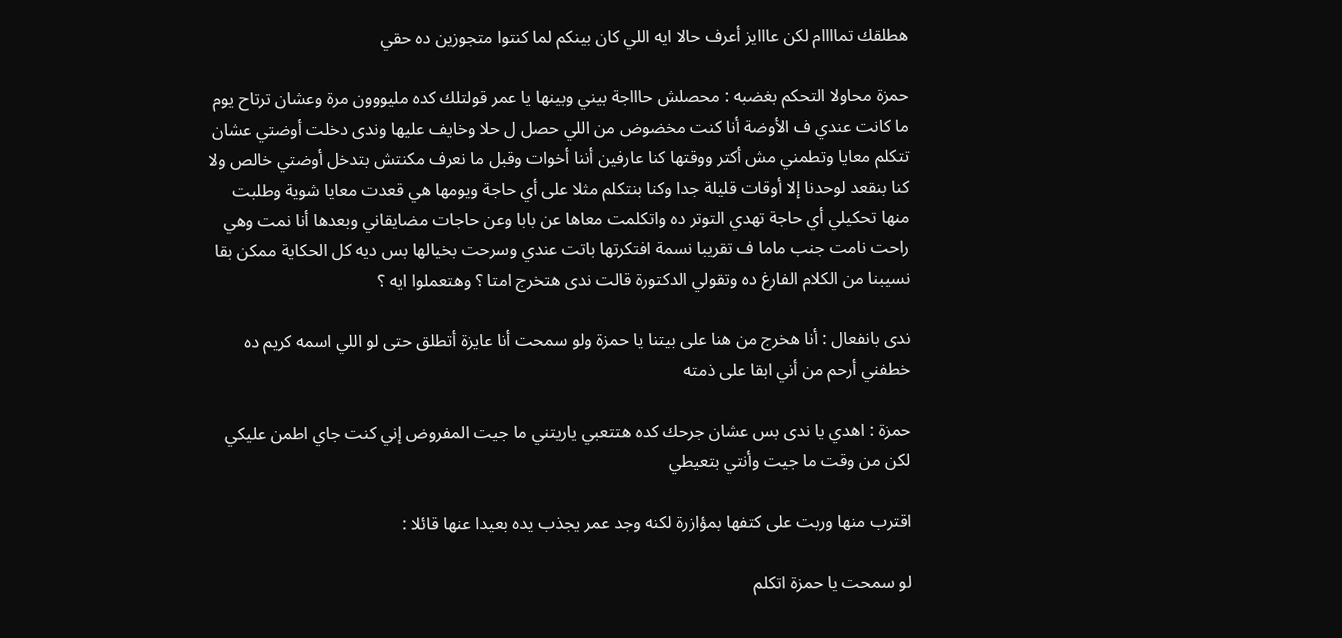هطلقك تماااام لكن عااايز أعرف حالا ايه اللي كان بينكم لما كنتوا متجوزين ده حقي

حمزة محاولا التحكم بغضبه : محصلش حاااجة بيني وبينها يا عمر قولتلك كده مليووون مرة وعشان ترتاح يوم ما كانت عندي ف الأوضة أنا كنت مخضوض من اللي حصل ل حلا وخايف عليها وندى دخلت أوضتي عشان تتكلم معايا وتطمني مش أكتر ووقتها كنا عارفين أننا أخوات وقبل ما نعرف مكنتش بتدخل أوضتي خالص ولا كنا بنقعد لوحدنا إلا أوقات قليلة جدا وكنا بنتكلم مثلا على أي حاجة ويومها هي قعدت معايا شوية وطلبت منها تحكيلي أي حاجة تهدي التوتر ده واتكلمت معاها عن بابا وعن حاجات مضايقاني وبعدها أنا نمت وهي راحت نامت جنب ماما ف تقريبا نسمة افتكرتها باتت عندي وسرحت بخيالها بس ديه كل الحكاية ممكن بقا نسيبنا من الكلام الفارغ ده وتقولي الدكتورة قالت ندى هتخرج امتا ؟ وهتعملوا ايه ؟

ندى بانفعال : أنا هخرج من هنا على بيتنا يا حمزة ولو سمحت أنا عايزة أتطلق حتى لو اللي اسمه كريم ده خطفني أرحم من أني ابقا على ذمته

حمزة : اهدي يا ندى بس عشان جرحك كده هتتعبي ياريتني ما جيت المفروض إني كنت جاي اطمن عليكي لكن من وقت ما جيت وأنتي بتعيطي

اقترب منها وربت على كتفها بمؤازرة لكنه وجد عمر يجذب يده بعيدا عنها قائلا :

لو سمحت يا حمزة اتكلم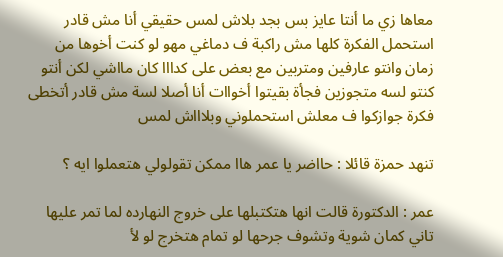معاها زي ما أنتا عايز بس بجد بلاش لمس حقيقي أنا مش قادر استحمل الفكرة كلها مش راكبة ف دماغي مهو لو كنت أخوها من زمان وانتو عارفين ومتربين مع بعض على كدااا كان مااشي لكن أنتو كنتو لسه متجوزين فجأة بقيتوا أخواات أنا أصلا لسة مش قادر أتخطى فكرة جوازكوا ف معلش استحملوني وبلاااش لمس

تنهد حمزة قائلا : حااضر يا عمر هاا ممكن تقولولي هتعملوا ايه ؟

عمر : الدكتورة قالت انها هتكتبلها على خروج النهارده لما تمر عليها تاني كمان شوية وتشوف جرحها لو تمام هتخرج لو لأ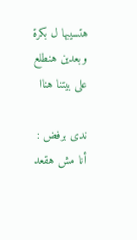هتسيبها ل بكرة وبعدين هنطلع على بيتنا هناا

ندى برفض : أنا مش هقعد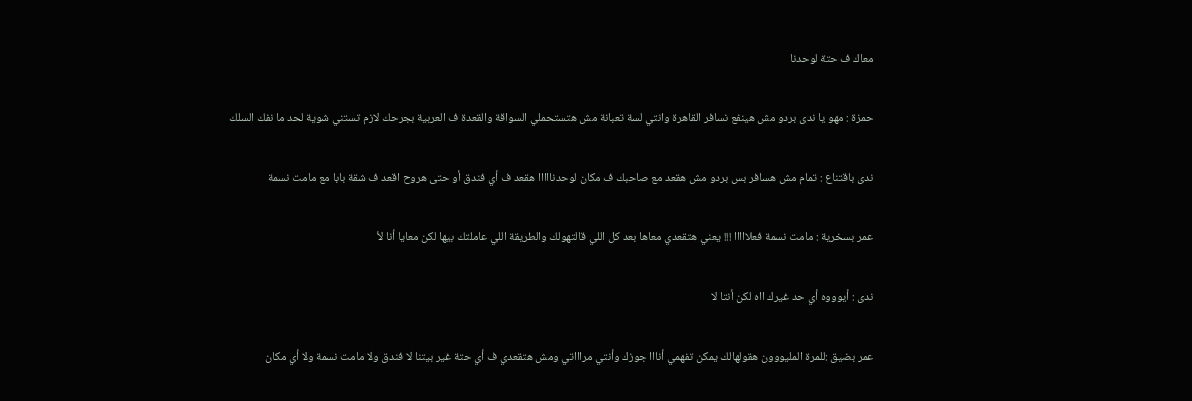معاك ف حتة لوحدنا

حمزة : مهو يا ندى بردو مش هينفع نسافر القاهرة وانتي لسة تعبانة مش هتستحملي السواقة والقعدة ف العربية بجرحك لازم تستني شوية لحد ما نفك السلك

ندى باقتناع : تمام مش هسافر بس بردو مش هقعد مع صاحبك ف مكان لوحدنااااا هقعد ف أي فندق أو حتى هروح اقعد ف شقة بابا مع مامت نسمة

عمر بسخرية : مامت نسمة فعلااااا !!! يعني هتقعدي معاها بعد كل اللي قالتهولك والطريقة اللي عاملتك بيها لكن معايا أنا لأ

ندى : أيوووه أي حد غيرك ااه لكن أنتا لا

عمر بضيق :للمرة المليووون هقولهالك يمكن تفهمي أنااا جوزك وأنتي مراااتي ومش هتقعدي ف أي حتة غير بيتنا لا فندق ولا مامت نسمة ولا أي مكان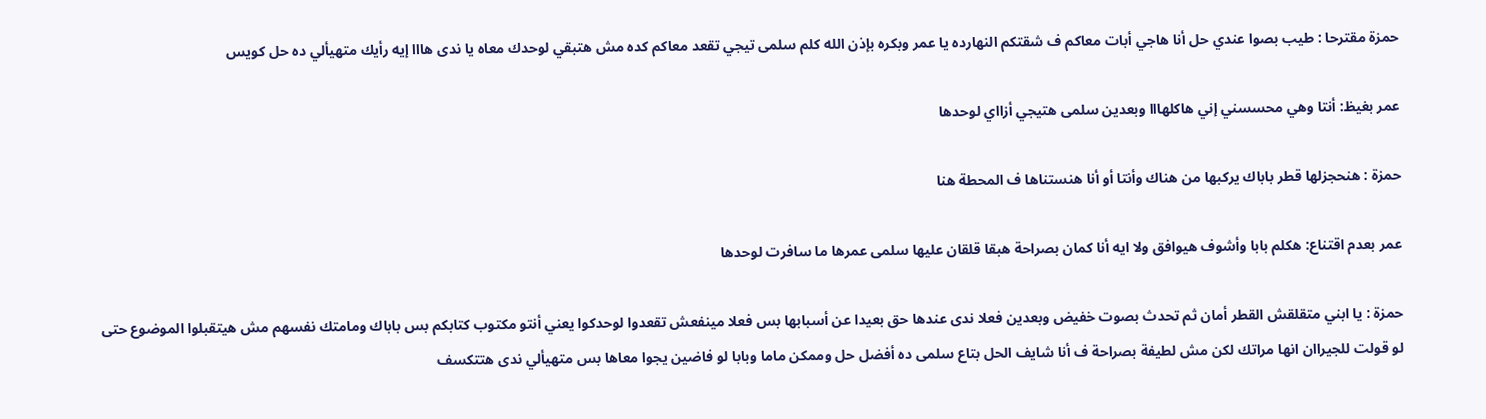حمزة مقترحا : طيب بصوا عندي حل أنا هاجي أبات معاكم ف شقتكم النهارده يا عمر وبكره بإذن الله كلم سلمى تيجي تقعد معاكم كده مش هتبقي لوحدك معاه يا ندى هااا إيه رأيك متهيألي ده حل كويس

عمر بغيظ: أنتا وهي محسسني إني هاكلهااا وبعدين سلمى هتيجي أزااي لوحدها

حمزة : هنحجزلها قطر باباك يركبها من هناك وأنتا أو أنا هنستناها ف المحطة هنا

عمر بعدم اقتناع: هكلم بابا وأشوف هيوافق ولا ايه أنا كمان بصراحة هبقا قلقان عليها سلمى عمرها ما سافرت لوحدها

حمزة : يا ابني متقلقش القطر أمان ثم تحدث بصوت خفيض وبعدين فعلا ندى عندها حق بعيدا عن أسبابها بس فعلا مينفعش تقعدوا لوحدكوا يعني أنتو مكتوب كتابكم بس باباك ومامتك نفسهم مش هيتقبلوا الموضوع حتى لو قولت للجيراان انها مراتك لكن مش لطيفة بصراحة ف أنا شايف الحل بتاع سلمى ده أفضل حل وممكن ماما وبابا لو فاضين يجوا معاها بس متهيألي ندى هتتكسف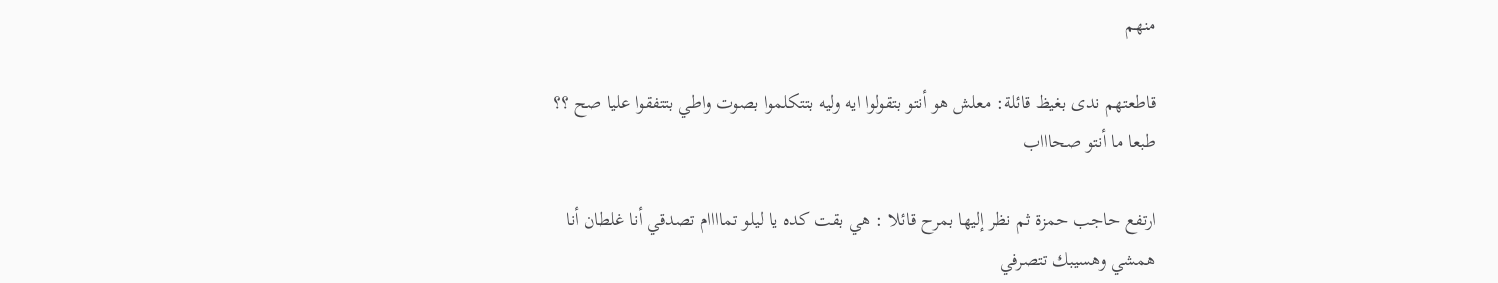منهم

قاطعتهم ندى بغيظ قائلة: معلش هو أنتو بتقولوا ايه وليه بتتكلموا بصوت واطي بتتفقوا عليا صح ؟؟ طبعا ما أنتو صحاااب

ارتفع حاجب حمزة ثم نظر إليها بمرح قائلا : هي بقت كده يا ليلو تماااام تصدقي أنا غلطان أنا همشي وهسيبك تتصرفي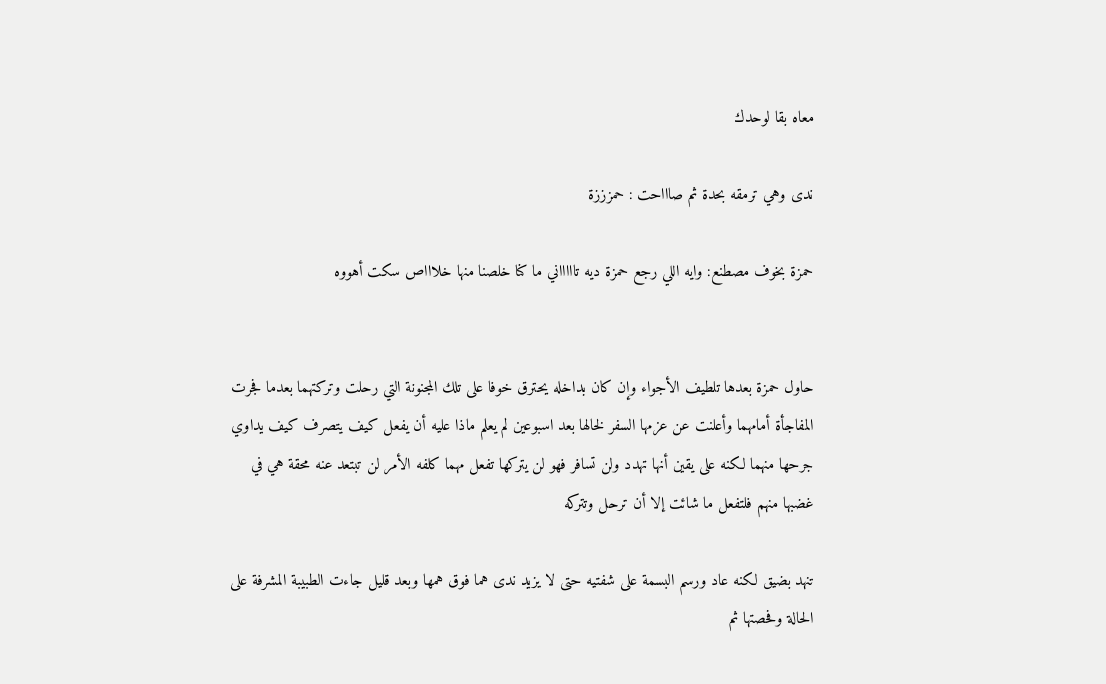معاه بقا لوحدك

ندى وهي ترمقه بحدة ثم صاااحت : حمزززة

حمزة بخوف مصطنع: وايه اللي رجع حمزة ديه تاااااني ما كنا خلصنا منها خلاااص سكت أهووه


حاول حمزة بعدها تلطيف الأجواء وإن كان بداخله يحترق خوفا على تلك المجنونة التي رحلت وتركتهما بعدما فجرت المفاجأة أمامهما وأعلنت عن عزمها السفر لخالها بعد اسبوعين لم يعلم ماذا عليه أن يفعل كيف يتصرف كيف يداوي جرحها منهما لكنه على يقين أنها تهدد ولن تسافر فهو لن يتركها تفعل مهما كلفه الأمر لن تبتعد عنه محقة هي في غضبها منهم فلتفعل ما شائت إلا أن ترحل وتتركه

تنهد بضيق لكنه عاد ورسم البسمة على شفتيه حتى لا يزيد ندى هما فوق همها وبعد قليل جاءت الطبيبة المشرفة على الحالة وفحصتها ثم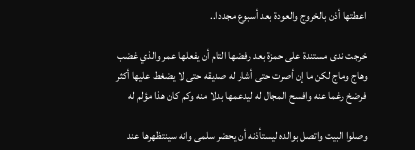اعطتها أذن بالخروج والعودة بعد أسبوع مجددا..

خرجت ندى مستندة على حمزة بعد رفضها التام أن يفعلها عمر والذي غضب وهاج وماج لكن ما إن أصرت حتى أشار له صديقه حتى لا يضغط عليها أكثر فرضخ رغما عنه وافسح المجال له ليدعمها بدلا منه وكم كان هذا مؤلم له

وصلوا البيت واتصل بوالده ليستأذنه أن يحضر سلمى وانه سينتظهرها عند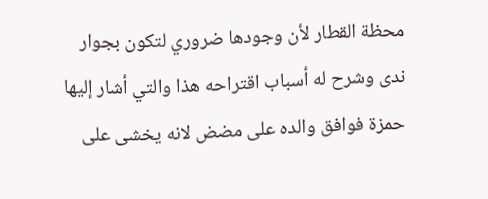محظة القطار لأن وجودها ضروري لتكون بجوار ندى وشرح له أسباب اقتراحه هذا والتي أشار إليها حمزة فوافق والده على مضض لانه يخشى على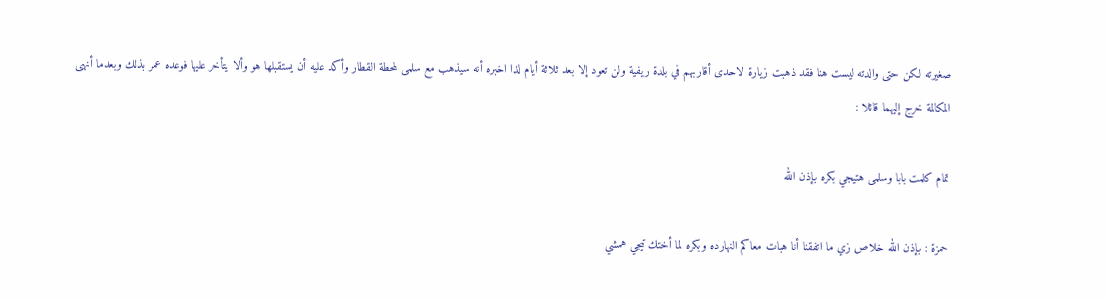صغيرته لكن حتى والدته ليست هنا فقد ذهبت زيارة لاحدى أقاربهم في بلدة ريفية ولن تعود إلا بعد ثلاثة أيام لذا اخبره أنه سيذهب مع سلمى لمحطة القطار وأكد عليه أن يستقبلها هو وألا يتأخر عليها فوعده عمر بذلك وبعدما أنهى المكالمة خرج إليهما قائلا :

تمام كلمت بابا وسلمى هتيجي بكره بإذن الله

حمزة : بإذن الله خلاص زي ما اتفقنا أنا هبات معاكم النهارده وبكره لما أختك تيجي همشي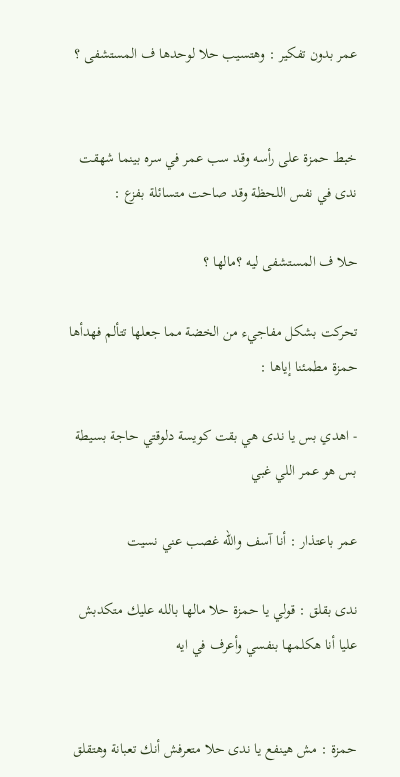عمر بدون تفكير : وهتسيب حلا لوحدها ف المستشفى ؟


خبط حمزة على رأسه وقد سب عمر في سره بينما شهقت ندى في نفس اللحظة وقد صاحت متسائلة بفزع :

حلا ف المستشفى ليه ؟مالها ؟

تحركت بشكل مفاجيء من الخضة مما جعلها تتألم فهدأها حمزة مطمئنا إياها :

- اهدي بس يا ندى هي بقت كويسة دلوقتي حاجة بسيطة بس هو عمر اللي غبي

عمر باعتذار : أنا آسف والله غصب عني نسيت

ندى بقلق : قولي يا حمزة حلا مالها بالله عليك متكدبش عليا أنا هكلمها بنفسي وأعرف في ايه


حمزة : مش هينفع يا ندى حلا متعرفش أنك تعبانة وهتقلق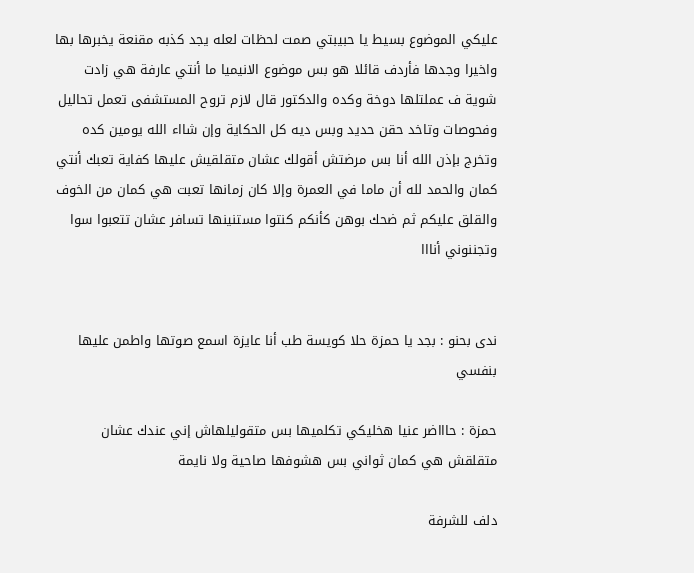عليكي الموضوع بسيط يا حبيبتي صمت لحظات لعله يجد كذبه مقنعة يخبرها بها واخيرا وجدها فأردف قائلا هو بس موضوع الانيميا ما أنتي عارفة هي زادت شوية ف عملتلها دوخة وكده والدكتور قال لازم تروح المستشفى تعمل تحاليل وفحوصات وتاخد حقن حديد وبس ديه كل الحكاية وإن شااء الله يومين كده وتخرج بإذن الله أنا بس مرضتش أقولك عشان متقلقيش عليها كفاية تعبك أنتي كمان والحمد لله أن ماما في العمرة وإلا كان زمانها تعبت هي كمان من الخوف والقلق عليكم ثم ضحك بوهن كأنكم كنتوا مستنينها تسافر عشان تتعبوا سوا وتجننوني أنااا


ندى بحنو : بجد يا حمزة حلا كويسة طب أنا عايزة اسمع صوتها واطمن عليها بنفسي

حمزة : حاااضر عنيا هخليكي تكلميها بس متقوليلهاش إني عندك عشان متقلقش هي كمان ثواني بس هشوفها صاحية ولا نايمة

دلف للشرفة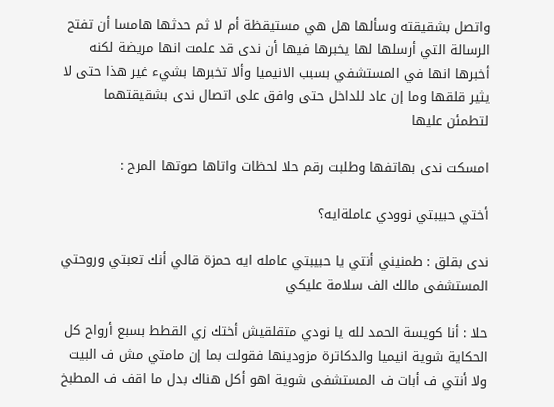واتصل بشقيقته وسألها هل هي مستيقظة أم لا ثم حدثها هامسا أن تفتح الرسالة التي أرسلها لها يخبرها فيها أن ندى قد علمت انها مريضة لكنه أخبرها انها في المستشفي بسبب الانيميا وألا تخبرها بشيء غير هذا حتى لا يثير قلقها وما إن عاد للداخل حتى وافق على اتصال ندى بشقيقتهما لتطمئن عليها

امسكت ندى بهاتفها وطلبت رقم حلا لحظات واتاها صوتها المرح :

أختي حبيبتي نوودي عاملةايه؟

ندى بقلق : طمنيني أنتي يا حبيبتي عامله ايه حمزة قالي أنك تعبتي وروحتي المستشفى مالك الف سلامة عليكي

حلا : أنا كويسة الحمد لله يا نودي متقلقيش أختك زي القطط بسبع أرواح كل الحكاية شوية انيميا والدكاترة مزودينها فقولت بما إن مامتي مش ف البيت ولا أنتي ف أبات ف المستشفى شوية اهو أكل هناك بدل ما اقف ف المطبخ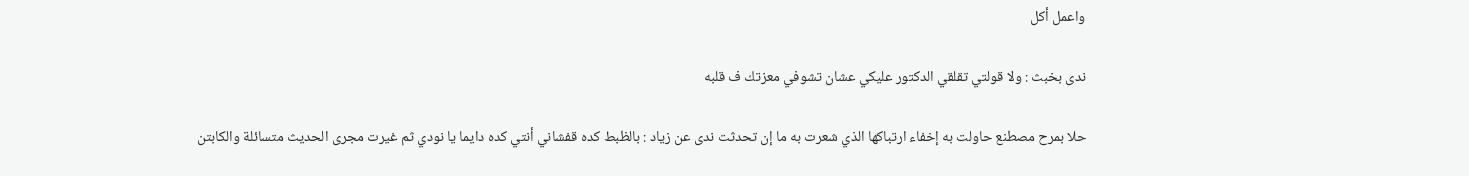واعمل أكل

ندى بخبث : ولا قولتي تقلقي الدكتور عليكي عشان تشوفي معزتك ف قلبه

حلا بمرح مصطنع حاولت به إخفاء ارتباكها الذي شعرت به ما إن تحدثت ندى عن زياد : بالظبط كده قفشاني أنتي كده دايما يا نودي ثم غيرت مجرى الحديث متسائلة والكابتن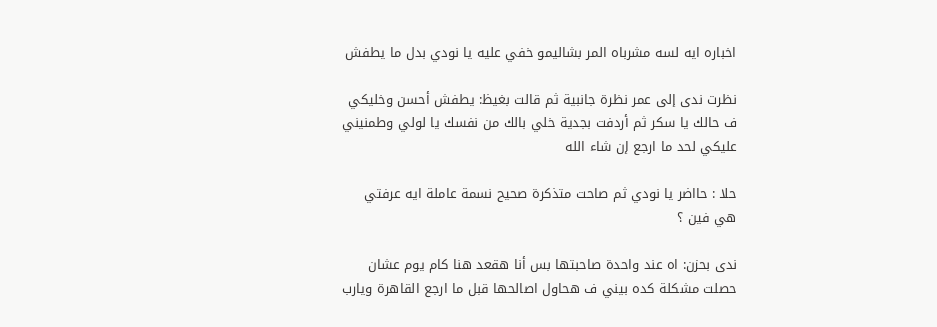اخباره ايه لسه مشرباه المر بشاليمو خفي عليه يا نودي بدل ما يطفش

نظرت ندى إلى عمر نظرة جانبية ثم قالت بغيظ: يطفش أحسن وخليكي ف حالك يا سكر ثم أردفت بجدية خلي بالك من نفسك يا لولي وطمنيني عليكي لحد ما ارجع إن شاء الله

حلا : حااضر يا نودي ثم صاحت متذكرة صحيح نسمة عاملة ايه عرفتي هي فين ؟

ندى بحزن: اه عند واحدة صاحبتها بس أنا هقعد هنا كام يوم عشان حصلت مشكلة كده بيني ف هحاول اصالحها قبل ما ارجع القاهرة ويارب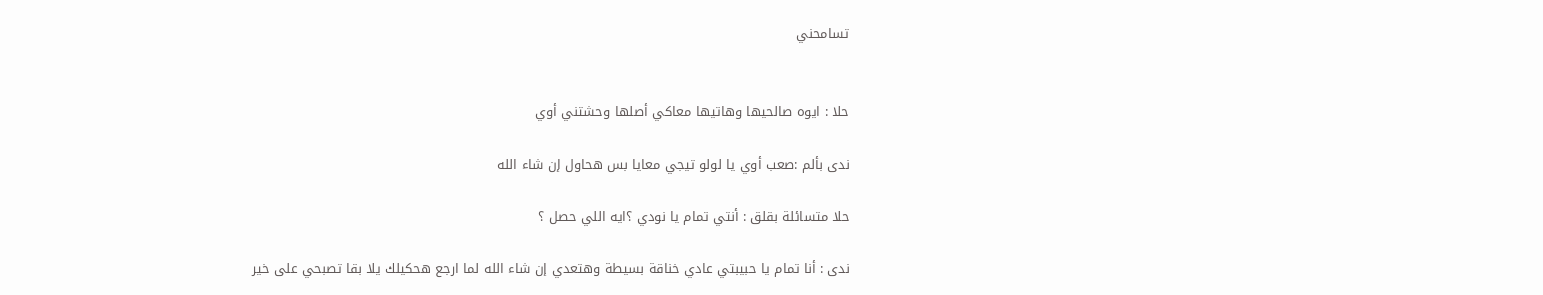تسامحني


حلا : ايوه صالحيها وهاتيها معاكي أصلها وحشتني أوي

ندى بألم :صعب أوي يا لولو تيجي معايا بس هحاول إن شاء الله

حلا متسائلة بقلق : أنتي تمام يا نودي ؟ايه اللي حصل ؟

ندى : أنا تمام يا حبيبتي عادي خناقة بسيطة وهتعدي إن شاء الله لما ارجع هحكيلك يلا بقا تصبحي على خير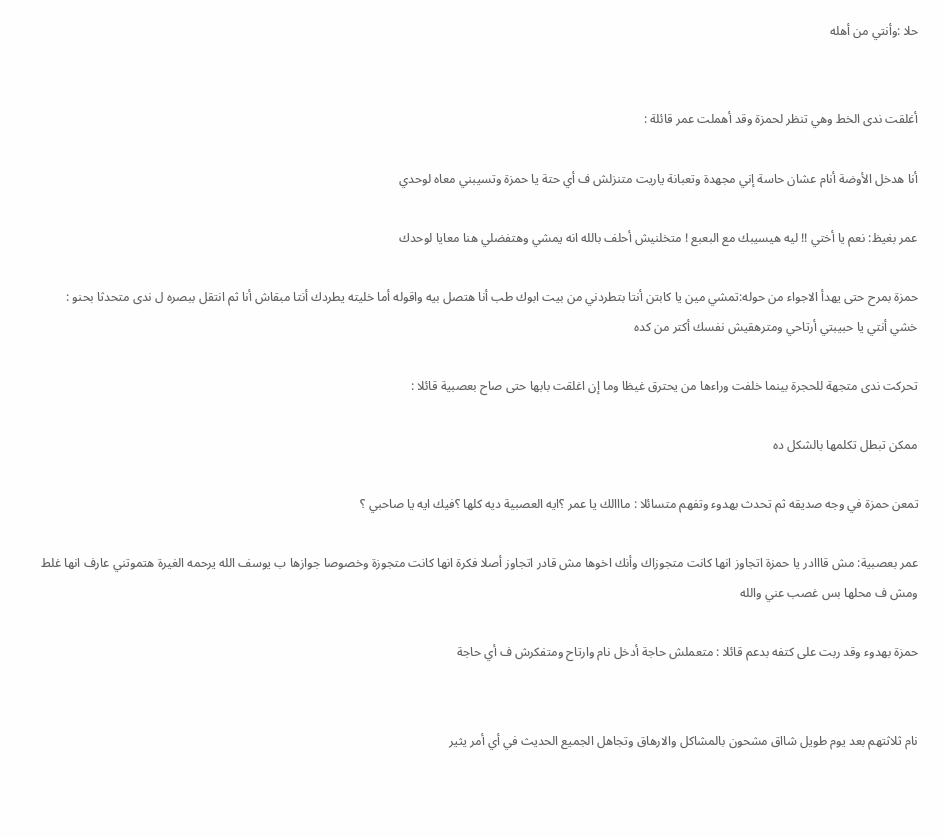حلا :وأنتي من أهله


أغلقت ندى الخط وهي تنظر لحمزة وقد أهملت عمر قائلة :

أنا هدخل الأوضة أنام عشان حاسة إني مجهدة وتعبانة ياريت متنزلش ف أي حتة يا حمزة وتسيبني معاه لوحدي

عمر بغيظ: نعم يا أختي !! ليه هيسيبك مع البعبع ! متخلنيش أحلف بالله انه يمشي وهتفضلي هنا معايا لوحدك

حمزة بمرح حتى يهدأ الاجواء من حوله:تمشي مين يا كابتن أنتا بتطردني من بيت ابوك طب أنا هتصل بيه واقوله أما خليته يطردك أنتا مبقاش أنا ثم انتقل ببصره ل ندى متحدثا بحنو : خشي أنتي يا حبيبتي أرتاحي ومترهقيش نفسك أكتر من كده

تحركت ندى متجهة للحجرة بينما خلفت وراءها من يحترق غيظا وما إن اغلقت بابها حتى صاح بعصبية قائلا :

ممكن تبطل تكلمها بالشكل ده

تمعن حمزة في وجه صديقه ثم تحدث بهدوء وتفهم متسائلا : مااالك يا عمر ؟ايه العصبية ديه كلها ؟فيك ايه يا صاحبي ؟

عمر بعصبية: مش قااادر يا حمزة اتجاوز انها كانت متجوزاك وأنك اخوها مش قادر اتجاوز أصلا فكرة انها كانت متجوزة وخصوصا جوازها ب يوسف الله يرحمه الغيرة هتموتني عارف انها غلط ومش ف محلها بس غصب عني والله

حمزة بهدوء وقد ربت على كتفه بدعم قائلا : متعملش حاجة أدخل نام وارتاح ومتفكرش ف أي حاجة


نام ثلاثتهم بعد يوم طويل شااق مشحون بالمشاكل والارهاق وتجاهل الجميع الحديث في أي أمر يثير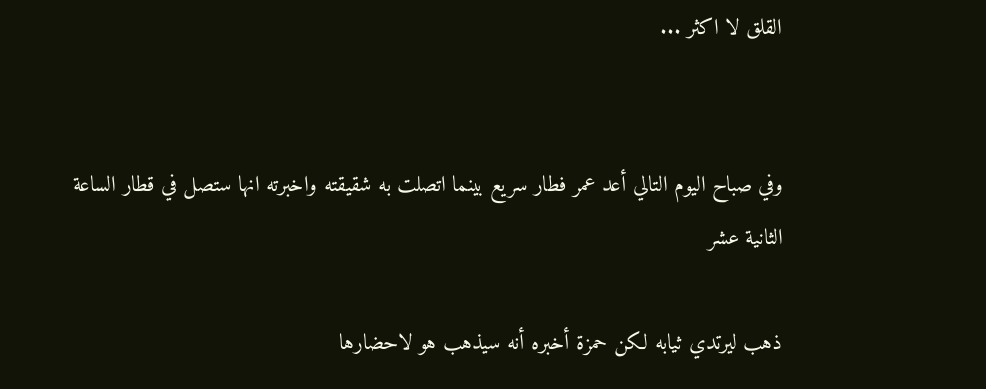القلق لا اكثر ...


وفي صباح اليوم التالي أعد عمر فطار سريع بينما اتصلت به شقيقته واخبرته انها ستصل في قطار الساعة الثانية عشر

ذهب ليرتدي ثيابه لكن حمزة أخبره أنه سيذهب هو لاحضارها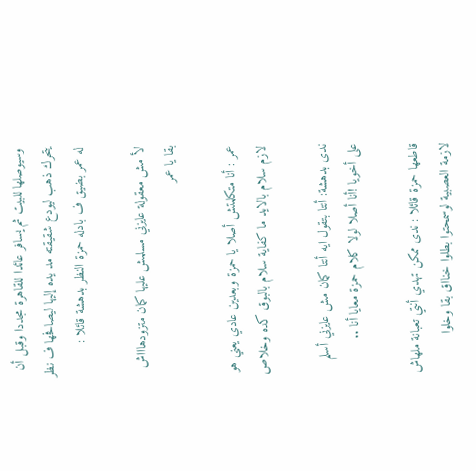وسيوصلها للبيت ثم يسافر عائدا للقاهرة مجددا وقبل أن يتحرك ذهب ليودع شقيقته مد يده إليها ليصافحها ف نظر له عمر بضيق ف بادله حمزة النظر بدهشة قائلا :

لأ مش معقولة عايزني مسلمش عليها كمان متزودهاااش بقا يا عمر

عمر : أنا متكلمتش أصلا يا حمزة وبعدين عادي يعني هو لازم سلام بالايد ما كفاية سلام بالبوق كده وخلاص

ندى بدهشة: أنتا بتقول ايه أنتا كمان مش عايزني أسلم على أخويا !أنا أصلا لولا كلام حمزة معايا أنا ..

قاطعها حمزة قائلا : ندى ممكن تهدي أنتي تعبانة ملهاش لازمة العصبية لوسمحتوا بطلوا خنااق بقا وخلوا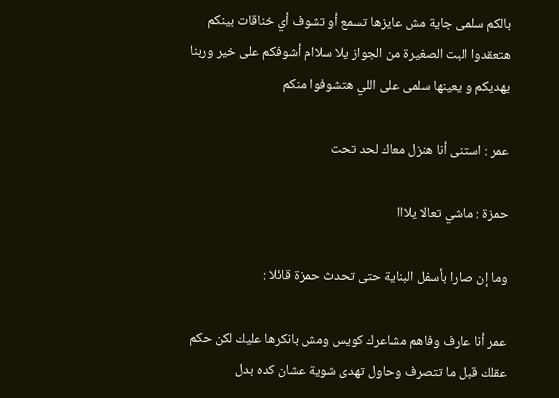بالكم سلمى جاية مش عايزها تسمع أو تشوف أي خناقات بينكم هتعقدوا البت الصغيرة من الجواز يلا سلاام أشوفكم على خير وربنا يهديكم و يعينها سلمى على اللي هتشوفوا منكم

عمر : استنى أنا هنزل معاك لحد تحت

حمزة : ماشي تعالا يلااا

وما إن صارا بأسفل البناية حتى تحدث حمزة قائلا :

عمر أنا عارف وفاهم مشاعرك كويس ومش بانكرها عليك لكن حكم عقلك قبل ما تتصرف وحاول تهدى شوية عشان كده بدل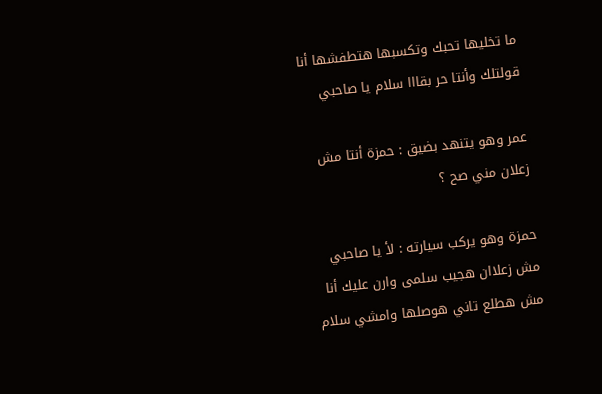ما تخليها تحبك وتكسبها هتطفشها أنا قولتلك وأنتا حر بقااا سلام يا صاحبي

عمر وهو يتنهد بضيق : حمزة أنتا مش زعلان مني صح ؟

حمزة وهو يركب سيارته : لأ يا صاحبي مش زعلاان هجيب سلمى وارن عليك أنا مش هطلع تاني هوصلها وامشي سلام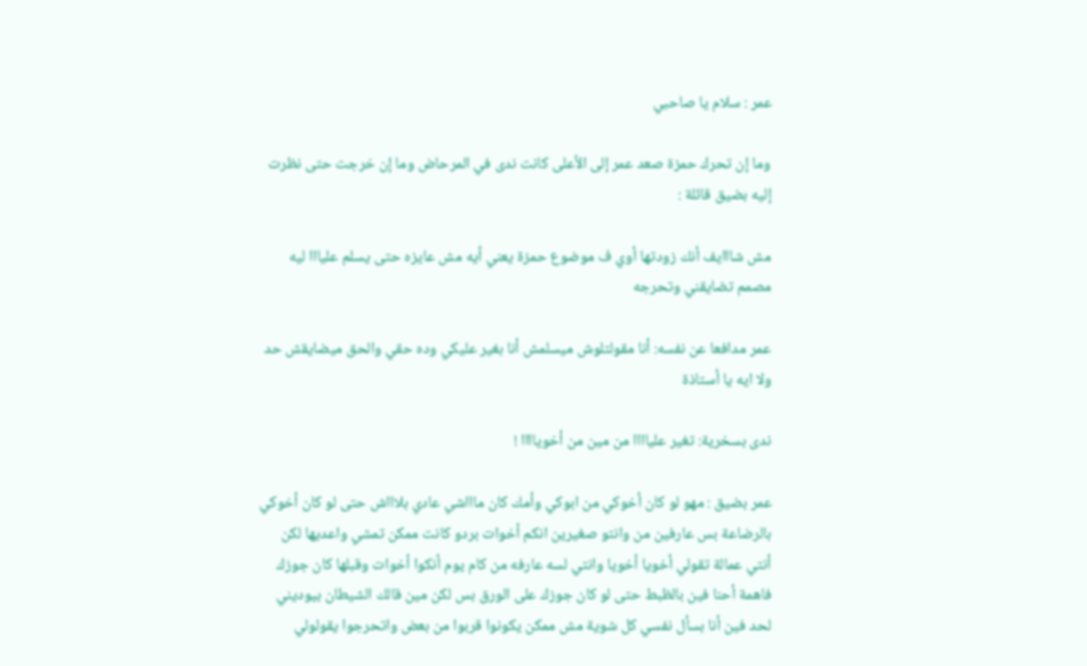عمر : سلام يا صاحبي

وما إن تحرك حمزة صعد عمر إلى الأعلى كانت ندى في المرحاض وما إن خرجت حتى نظرت إليه بضيق قائلة :

مش شااايف أنك زودتها أوي ف موضوع حمزة يعني أيه مش عايزه حتى يسلم عليااا ليه مصمم تضايقني وتحرجه

عمر مدافعا عن نفسه: أنا مقولتلوش ميسلمش أنا بغير عليكي وده حقي والحق ميضايقش حد ولا ايه يا أستاذة

ندى بسخرية: تغير علياااا من مين من أخوياااا !

عمر بضيق : مهو لو كان أخوكي من ابوكي وأمك كان ماااشي عادي بلاااش حتى لو كان أخوكي بالرضاعة بس عارفين من وانتو صغيرين انكم أخوات بردو كانت ممكن تمشي واعديها لكن أنتي عمالة تقولي أخويا أخويا وانتي لسه عارفه من كام يوم أنكوا أخوات وقبلها كان جوزك فاهمة أحنا فين بالظبط حتى لو كان جوزك على الورق بس لكن مين قالك الشيطان بيوديني لحد فين أنا بسأل نفسي كل شوية مش ممكن يكونوا قربوا من بعض واتحرجوا يقولولي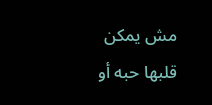مش يمكن قلبها حبه أو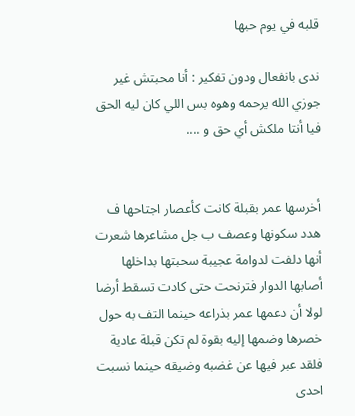قلبه في يوم حبها

ندى بانفعال ودون تفكير : أنا محبتش غير جوزي الله يرحمه وهوه بس اللي كان ليه الحق فيا أنتا ملكش أي حق و ....


أخرسها عمر بقبلة كانت كأعصار اجتاحها ف هدد سكونها وعصف ب جل مشاعرها شعرت أنها دلفت لدوامة عجيبة سحبتها بداخلها أصابها الدوار فترنحت حتى كادت تسقط أرضا لولا أن دعمها عمر بذراعه حينما التف به حول خصرها وضمها إليه بقوة لم تكن قبلة عادية فلقد عبر فيها عن غضبه وضيقه حينما نسبت احدى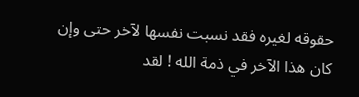حقوقه لغيره فقد نسبت نفسها لآخر حتى وإن كان هذا الآخر في ذمة الله ! لقد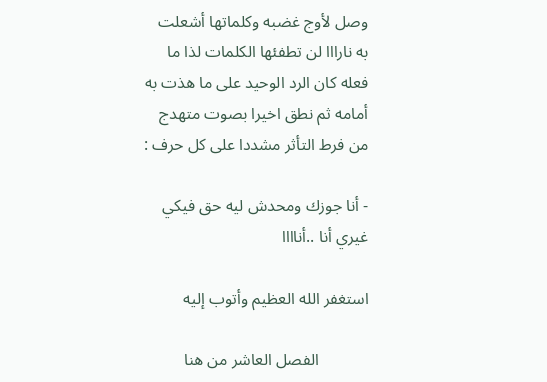وصل لأوج غضبه وكلماتها أشعلت به نارااا لن تطفئها الكلمات لذا ما فعله كان الرد الوحيد على ما هذت به أمامه ثم نطق اخيرا بصوت متهدج من فرط التأثر مشددا على كل حرف :

- أنا جوزك ومحدش ليه حق فيكي غيري أنا ..أناااا

استغفر الله العظيم وأتوب إليه

            الفصل العاشر من هنا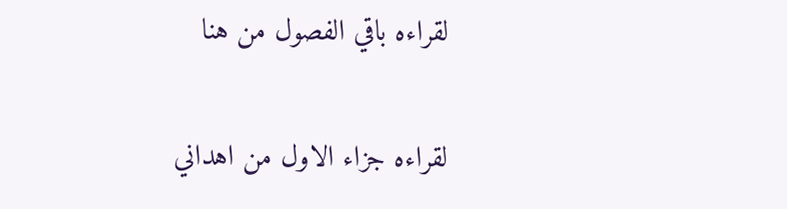لقراءه باقي الفصول من هنا

لقراءه جزاء الاول من اهداني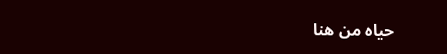حياه من هنا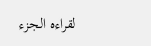لقراءه الجزء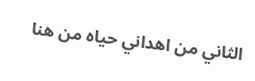الثاني من اهداني حياه من هنا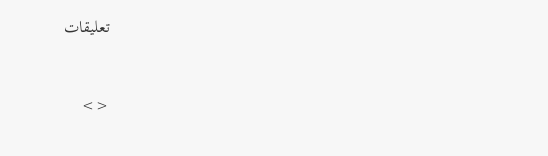تعليقات



<>